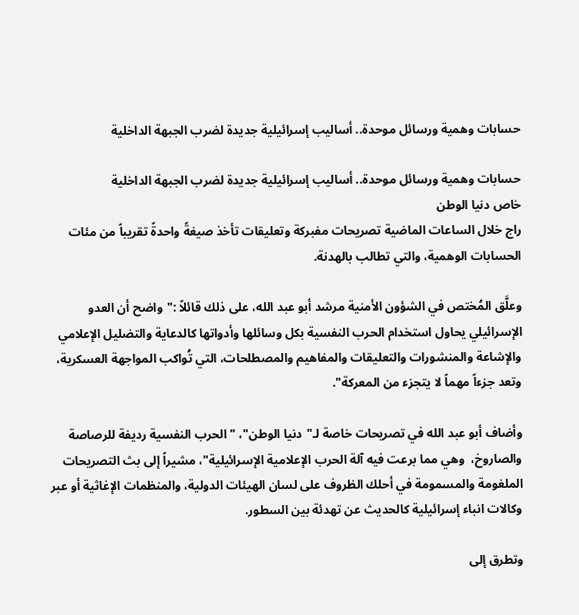حسابات وهمية ورسائل موحدة.. أساليب إسرائيلية جديدة لضرب الجبهة الداخلية

حسابات وهمية ورسائل موحدة.. أساليب إسرائيلية جديدة لضرب الجبهة الداخلية
خاص دنيا الوطن
راج خلال الساعات الماضية تصريحات مفبركة وتعليقات تأخذ صيغةً واحدةً تقريباً من مئات الحسابات الوهمية، والتي تطالب بالهدنة.

وعلَّق المُختص في الشؤون الأمنية مرشد أبو عبد الله، على ذلك قائلاً :"واضح أن العدو الإسرائيلي يحاول استخدام الحرب النفسية بكل وسائلها وأدواتها كالدعاية والتضليل الإعلامي والإشاعة والمنشورات والتعليقات والمفاهيم والمصطلحات، التي تُواكب المواجهة العسكرية، وتعد جزءاً مهماً لا يتجزء من المعركة".

وأضاف أبو عبد الله في تصريحات خاصة لـ"دنيا الوطن"، "الحرب النفسية رديفة للرصاصة والصاروخ،  وهي مما برعت فيه آلة الحرب الإعلامية الإسرائيلية"، مشيراً إلى بث التصريحات الملغومة والمسمومة في أحلك الظروف على لسان الهيئات الدولية، والمنظمات الإغاثية أو عبر وكالات انباء إسرائيلية كالحديث عن تهدئة بين السطور.

وتطرق إلى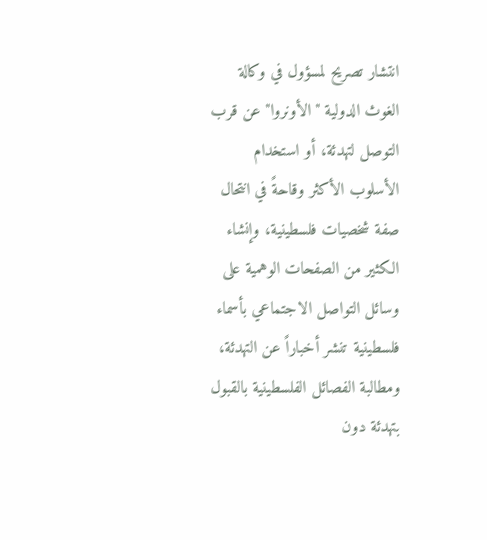انتشار تصريح لمسؤول في وكالة الغوث الدولية "الأونروا" عن قرب التوصل لتهدئة، أو استخدام الأسلوب الأكثر وقاحةً في انتحال صفة شخصيات فلسطينية، وإنشاء الكثير من الصفحات الوهمية على وسائل التواصل الاجتماعي بأسماء فلسطينية تنشر أخباراً عن التهدئة، ومطالبة الفصائل الفلسطينية بالقبول بتهدئة دون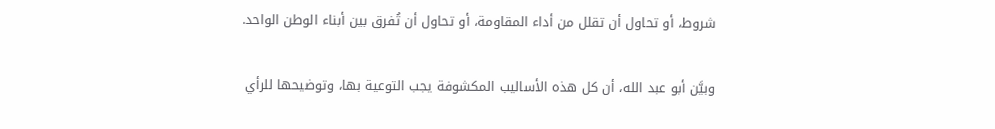شروط، أو تحاول أن تقلل من أداء المقاومة، أو تحاول أن تُفرق بين أبناء الوطن الواحد.

وبيَّن أبو عبد الله، أن كل هذه الأساليب المكشوفة يجب التوعية بها، وتوضيحها للرأي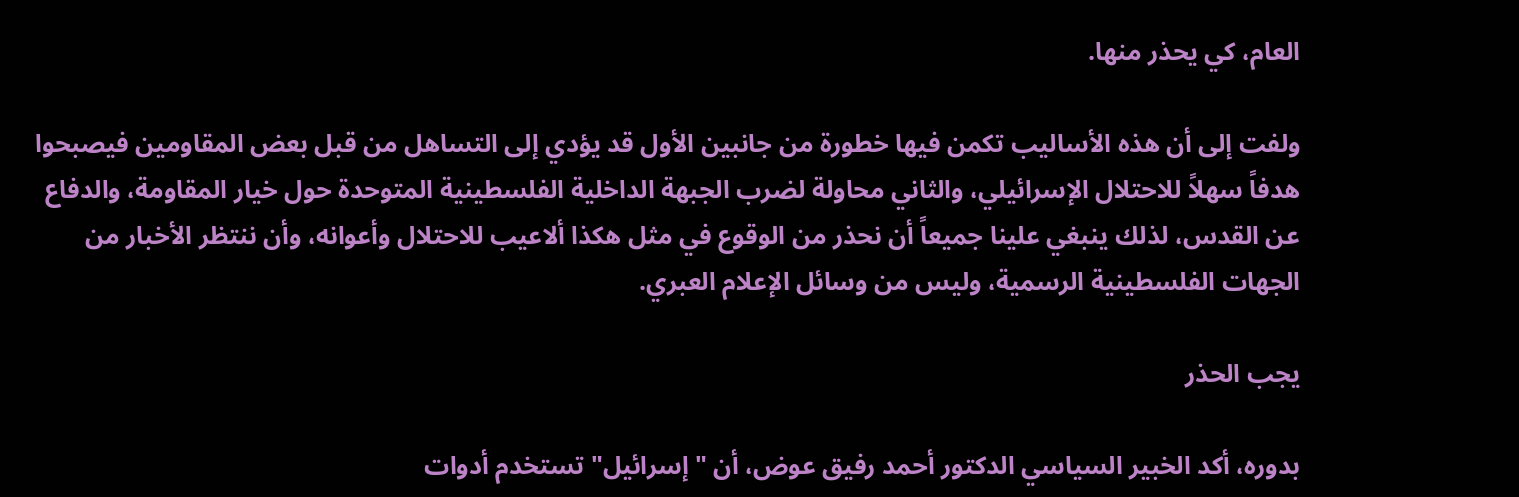العام، كي يحذر منها.

ولفت إلى أن هذه الأساليب تكمن فيها خطورة من جانبين الأول قد يؤدي إلى التساهل من قبل بعض المقاومين فيصبحوا هدفاً سهلاً للاحتلال الإسرائيلي، والثاني محاولة لضرب الجبهة الداخلية الفلسطينية المتوحدة حول خيار المقاومة، والدفاع عن القدس، لذلك ينبغي علينا جميعاً أن نحذر من الوقوع في مثل هكذا ألاعيب للاحتلال وأعوانه، وأن ننتظر الأخبار من الجهات الفلسطينية الرسمية، وليس من وسائل الإعلام العبري.

يجب الحذر

بدوره، أكد الخبير السياسي الدكتور أحمد رفيق عوض، أن "إسرائيل" تستخدم أدوات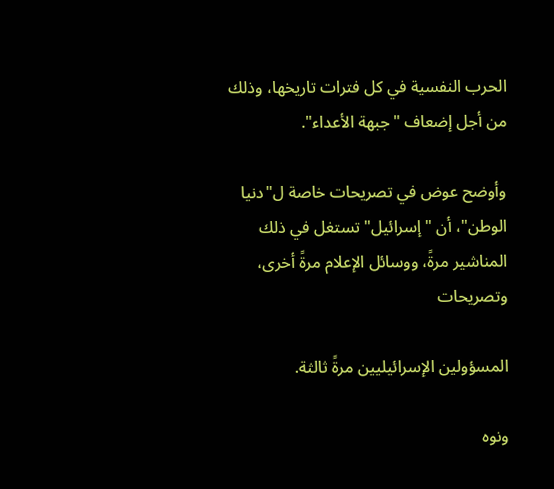الحرب النفسية في كل فترات تاريخها، وذلك من أجل إضعاف "جبهة الأعداء".

وأوضح عوض في تصريحات خاصة ل"دنيا الوطن"، أن "إسرائيل" تستغل في ذلك المناشير مرةً، ووسائل الإعلام مرةً أخرى، وتصريحات

المسؤولين الإسرائيليين مرةً ثالثة.

ونوه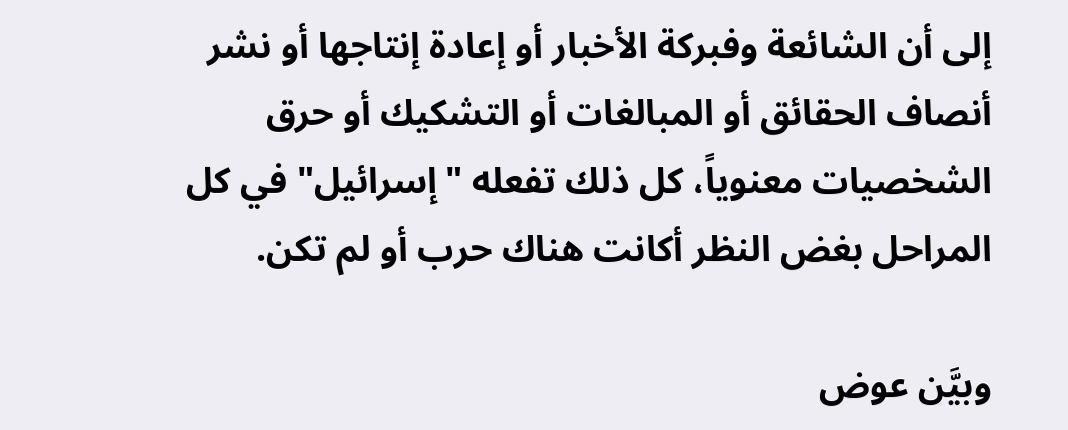إلى أن الشائعة وفبركة الأخبار أو إعادة إنتاجها أو نشر أنصاف الحقائق أو المبالغات أو التشكيك أو حرق الشخصيات معنوياً، كل ذلك تفعله "إسرائيل" في كل المراحل بغض النظر أكانت هناك حرب أو لم تكن.

وبيَّن عوض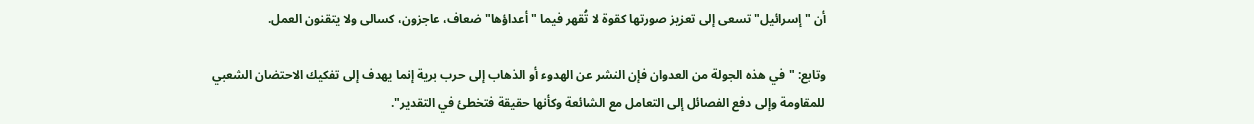أن "إسرائيل" تسعى إلى تعزيز صورتها كقوة لا تُقهر فيما "أعداؤها" ضعاف، عاجزون، كسالى ولا يتقنون العمل.

وتابع: "في هذه الجولة من العدوان فإن النشر عن الهدوء أو الذهاب إلى حرب برية إنما يهدف إلى تفكيك الاحتضان الشعبي للمقاومة وإلى دفع الفصائل إلى التعامل مع الشائعة وكأنها حقيقة فتخطئ في التقدير".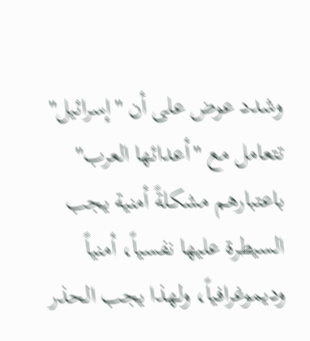وشدد عوض على أن "إسرائيل" تتعامل مع "أعدائها العرب" باعتبارهم مشكلةً أمنية يجب السيطرة عليها نفسياً، أمنياً وديموغرافياً، ولهذا يجب الحذر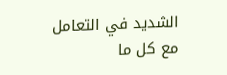الشديد في التعامل مع كل ما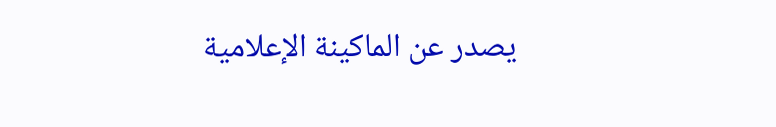يصدر عن الماكينة الإعلامية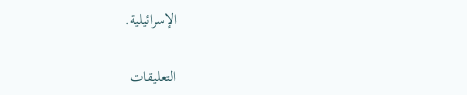الإسرائيلية.

التعليقات